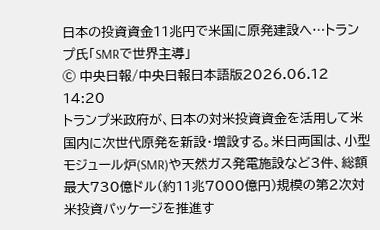日本の投資資金11兆円で米国に原発建設へ…トランプ氏「SMRで世界主導」
ⓒ 中央日報/中央日報日本語版2026.06.12 14:20
トランプ米政府が、日本の対米投資資金を活用して米国内に次世代原発を新設・増設する。米日両国は、小型モジュール炉(SMR)や天然ガス発電施設など3件、総額最大730億ドル(約11兆7000億円)規模の第2次対米投資パッケージを推進す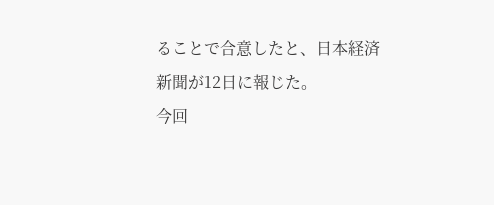ることで合意したと、日本経済新聞が12日に報じた。
今回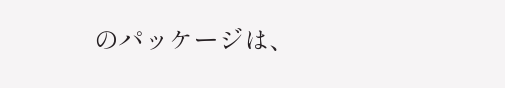のパッケージは、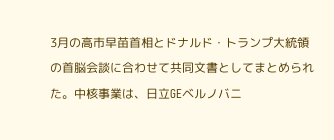3月の高市早苗首相とドナルド・トランプ大統領の首脳会談に合わせて共同文書としてまとめられた。中核事業は、日立GEベルノバニ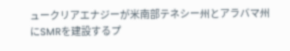ュークリアエナジーが米南部テネシー州とアラバマ州にSMRを建設するプ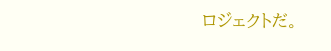ロジェクトだ。